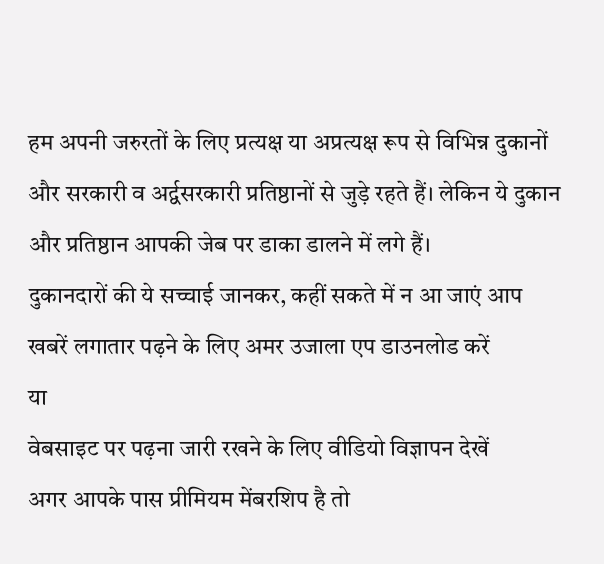हम अपनी जरुरतों के लिए प्रत्यक्ष या अप्रत्यक्ष रूप से विभिन्न दुकानों और सरकारी व अर्द्वसरकारी प्रतिष्ठानों से जुड़े रहते हैं। लेकिन ये दुकान और प्रतिष्ठान आपकी जेब पर डाका डालने में लगे हैं।
दुकानदारों की ये सच्चाई जानकर, कहीं सकते में न आ जाएं आप
खबरें लगातार पढ़ने के लिए अमर उजाला एप डाउनलोड करें
या
वेबसाइट पर पढ़ना जारी रखने के लिए वीडियो विज्ञापन देखें
अगर आपके पास प्रीमियम मेंबरशिप है तो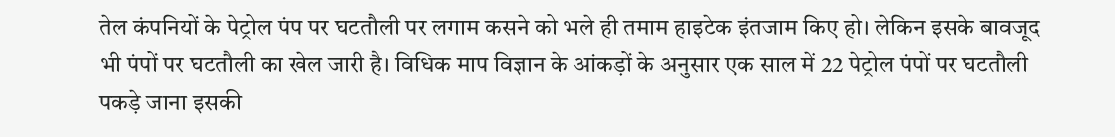तेल कंपनियों के पेट्रोल पंप पर घटतौली पर लगाम कसने को भले ही तमाम हाइटेक इंतजाम किए हो। लेकिन इसके बावजूद भी पंपों पर घटतौली का खेल जारी है। विधिक माप विज्ञान के आंकड़ों के अनुसार एक साल में 22 पेट्रोल पंपों पर घटतौली पकड़े जाना इसकी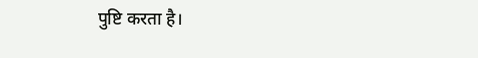पुष्टि करता है।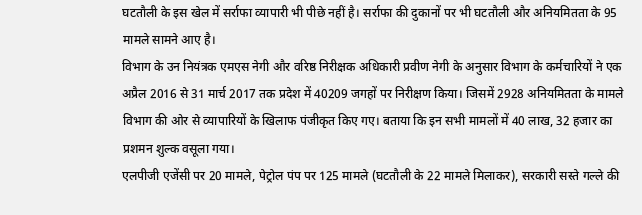घटतौली के इस खेल में सर्राफा व्यापारी भी पीछे नहीं है। सर्राफा की दुकानों पर भी घटतौली और अनियमितता के 95 मामले सामने आए है।
विभाग के उन नियंत्रक एमएस नेगी और वरिष्ठ निरीक्षक अधिकारी प्रवीण नेगी के अनुसार विभाग के कर्मचारियों ने एक अप्रैल 2016 से 31 मार्च 2017 तक प्रदेश में 40209 जगहों पर निरीक्षण किया। जिसमें 2928 अनियमितता के मामले विभाग की ओर से व्यापारियों के खिलाफ पंजीकृत किए गए। बताया कि इन सभी मामलों में 40 लाख, 32 हजार का प्रशमन शुल्क वसूला गया।
एलपीजी एजेंसी पर 20 मामले, पेट्रोल पंप पर 125 मामले (घटतौली के 22 मामले मिलाकर), सरकारी सस्ते गल्ले की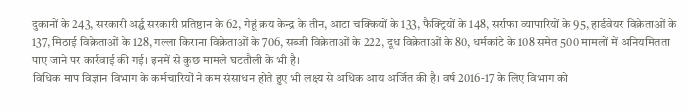दुकानों के 243, सरकारी अर्द्घ सरकारी प्रतिष्ठान के 62, गेहूं क्रय केन्द्र के तीन, आटा चक्कियों के 133, फैक्ट्रियों के 148, सर्राफा व्यापारियों के 95, हार्डवेयर विक्रेताओं के 137, मिठाई विक्रेताओं के 128, गल्ला किराना विक्रेताओं के 706, सब्जी विक्रेताओं के 222, दूध विक्रेताओं के 80, धर्मकांटे के 108 समेत 500 मामलों में अनियमितता पाए जाने पर कार्रवाई की गई। इनमें से कुछ मामले घटतौली के भी है।
विधिक माप विज्ञान विभाग के कर्मचारियों ने कम संसाधन होते हुए भी लक्ष्य से अधिक आय अर्जित की है। वर्ष 2016-17 के लिए विभाग को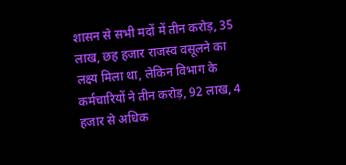शासन से सभी मदों में तीन करोड़, 35 लाख, छह हजार राजस्व वसूलने का लक्ष्य मिला था, लेकिन विभाग के कर्मचारियों ने तीन करोड़, 92 लाख, 4 हजार से अधिक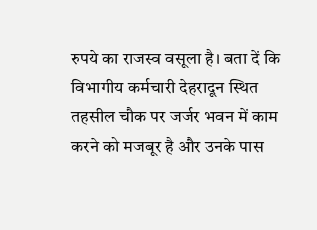रुपये का राजस्व वसूला है। बता दें कि विभागीय कर्मचारी देहरादून स्थित तहसील चौक पर जर्जर भवन में काम करने को मजबूर है और उनके पास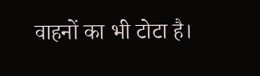वाहनों का भी टोटा है।